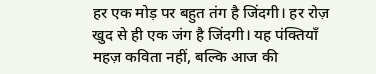हर एक मोड़ पर बहुत तंग है जिंदगी। हर रोज़ खुद से ही एक जंग है जिंदगी। यह पंक्तियाँ महज़ कविता नहीं, बल्कि आज की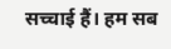सच्चाई हैं। हम सब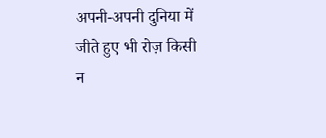अपनी-अपनी दुनिया में जीते हुए भी रोज़ किसी न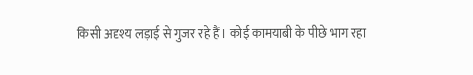किसी अदृश्य लड़ाई से गुजर रहे हैं। कोई कामयाबी के पीछे भाग रहा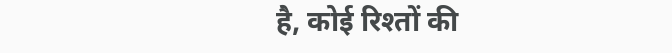है, कोई रिश्तों की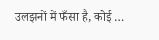उलझनों में फँसा है, कोई …